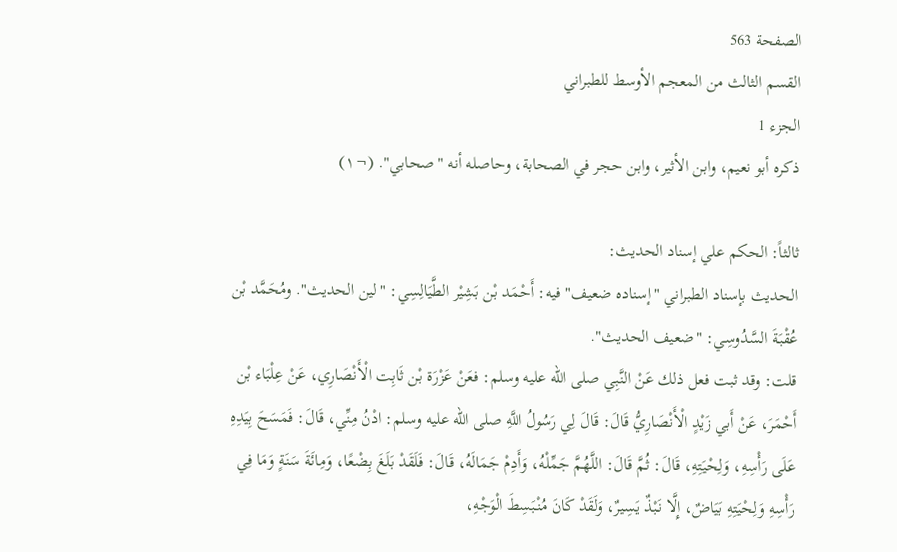الصفحة 563
القسم الثالث من المعجم الأوسط للطبراني
الجزء 1
ذكره أبو نعيم، وابن الأثير، وابن حجر في الصحابة، وحاصله أنه "صحابي". (¬١)

ثالثاً: الحكم علي إسناد الحديث:
الحديث بإسناد الطبراني "إسناده ضعيف" فيه: أَحْمَد بْن بَشِيْر الطَّيَالِسِي: "لين الحديث". ومُحَمَّد بْن عُقْبَةَ السَّدُوسِي: "ضعيف الحديث".
قلت: وقد ثبت فعل ذلك عَنْ النَّبِي صلى الله عليه وسلم: فعَنْ عَزْرَة بْن ثَابِت الْأَنْصَارِي، عَنْ عِلْبَاء بْن أَحْمَرَ، عَنْ أَبي زَيْدٍ الْأَنْصَارِيُّ قَالَ: قَالَ لِي رَسُولُ اللَّهِ صلى الله عليه وسلم: ادْنُ مِنِّي، قَالَ: فَمَسَحَ بِيَدِهِ عَلَى رَأْسِهِ، وَلِحْيَتِهِ، قَالَ: ثُمَّ قَالَ: اللَّهُمَّ جَمِّلْهُ، وَأَدِمْ جَمَالَهُ، قَالَ: فَلَقَدْ بَلَغَ بِضْعًا، وَمِائَةَ سَنَةٍ وَمَا فِي رَأْسِهِ وَلِحْيَتِهِ بَيَاضٌ، إِلَّا نَبْذٌ يَسِيرٌ، وَلَقَدْ كَانَ مُنْبَسِطَ الْوَجْهِ،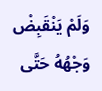وَلَمْ يَنْقَبِضْ وَجْهُهُ حَتَّى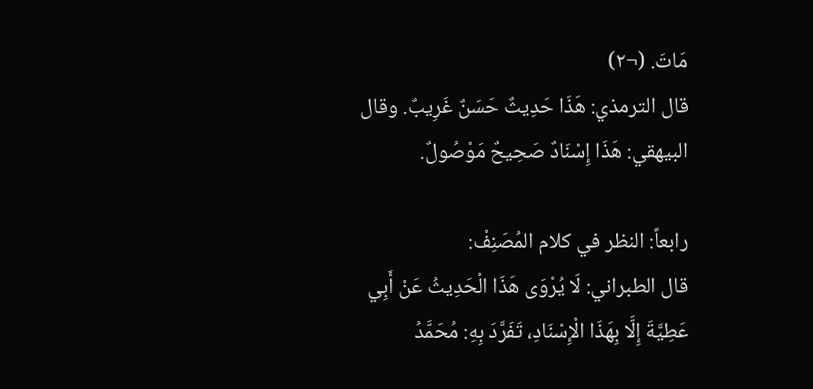مَاتَ. (¬٢)
قال الترمذي: هَذَا حَدِيثٌ حَسَنٌ غَرِيبٌ. وقال البيهقي: هَذَا إِسْنَادٌ صَحِيحٌ مَوْصُولٌ.

رابعاً: النظر في كلام المُصَنِفْ:
قال الطبراني: لَا يُرْوَى هَذَا الْحَدِيثُ عَنْ أَبِي عَطِيَّةَ إِلَّا بِهَذَا الْإِسْنَادِ، تَفَرَّدَ بِهِ: مُحَمَّدُ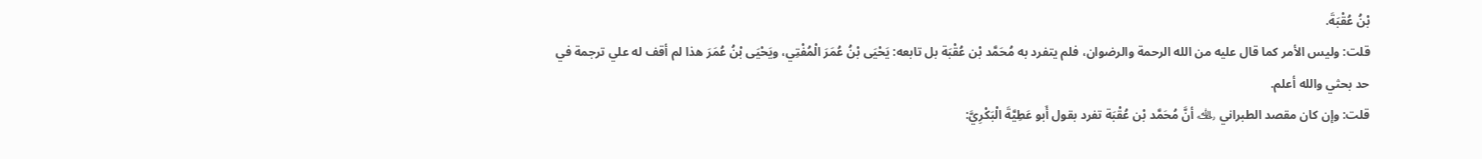بْنُ عُقْبَةَ.
قلت: وليس الأمر كما قال عليه من الله الرحمة والرضوان، فلم يتفرد به مُحَمَّد بْن عُقْبَة بل تابعه: يَحْيَى بْنُ عُمَرَ الْمُفْتِي، ويَحْيَى بْنُ عُمَرَ هذا لم أقف له علي ترجمة في حد بحثي والله أعلم.
قلت: وإن كان مقصد الطبراني ﵀ أنَّ مُحَمَّد بْن عُقْبَة تفرد بقول أَبو عَطِيَّةَ الْبَكْرِيَّ: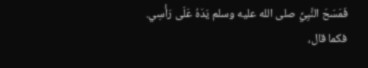فَمَسَحَ النَّبِيِّ صلى الله عليه وسلم يَدَهُ عَلَى رَأْسِي. فكما قال،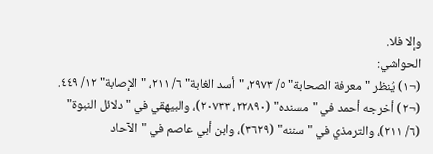وإلا فلا.
الحواشي:
(¬١) يُنظر "معرفة الصحابة" ٥/ ٢٩٧٣، "أسد الغابة" ٦/ ٢١١، "الإصابة" ١٢/ ٤٤٩.
(¬٢) أخرجه أحمد في "مسنده" (٢٢٨٩٠، ٢٠٧٣٣)، والبيهقي في "دلائل النبوة" (٦/ ٢١١)، والترمذي في "سننه" (٣٦٢٩)، وابن أبي عاصم في "الآحاد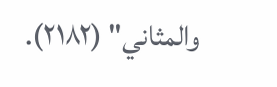والمثاني" (٢١٨٢).